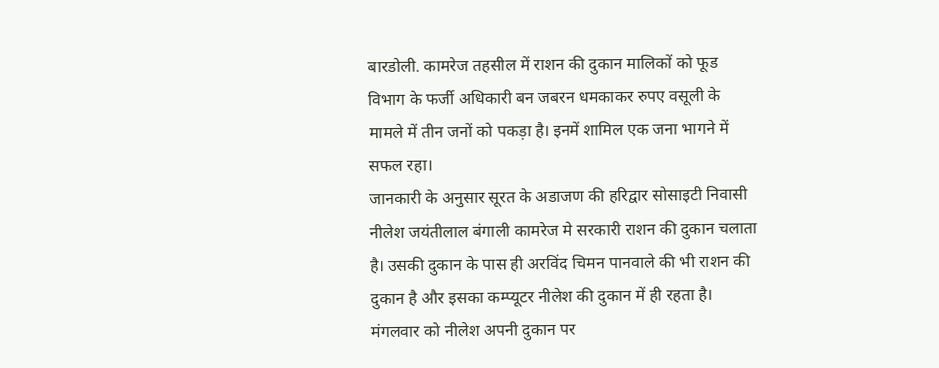बारडोली. कामरेज तहसील में राशन की दुकान मालिकों को फूड विभाग के फर्जी अधिकारी बन जबरन धमकाकर रुपए वसूली के मामले में तीन जनों को पकड़ा है। इनमें शामिल एक जना भागने में सफल रहा।
जानकारी के अनुसार सूरत के अडाजण की हरिद्वार सोसाइटी निवासी नीलेश जयंतीलाल बंगाली कामरेज मे सरकारी राशन की दुकान चलाता है। उसकी दुकान के पास ही अरविंद चिमन पानवाले की भी राशन की दुकान है और इसका कम्प्यूटर नीलेश की दुकान में ही रहता है। मंगलवार को नीलेश अपनी दुकान पर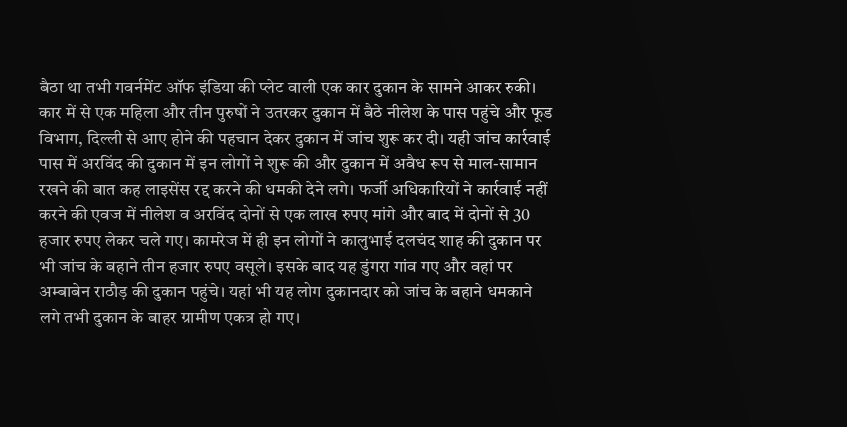बैठा था तभी गवर्नमेंट ऑफ इंडिया की प्लेट वाली एक कार दुकान के सामने आकर रुकी। कार में से एक महिला और तीन पुरुषों ने उतरकर दुकान में बैठे नीलेश के पास पहुंचे और फूड विभाग, दिल्ली से आए होने की पहचान देकर दुकान में जांच शुरू कर दी। यही जांच कार्रवाई पास में अरविंद की दुकान में इन लोगों ने शुरू की और दुकान में अवैध रूप से माल-सामान रखने की बात कह लाइसेंस रद्द करने की धमकी देने लगे। फर्जी अधिकारियों ने कार्रवाई नहीं करने की एवज में नीलेश व अरविंद दोनों से एक लाख रुपए मांगे और बाद में दोनों से 30 हजार रुपए लेकर चले गए। कामरेज में ही इन लोगों ने कालुभाई दलचंद शाह की दुकान पर भी जांच के बहाने तीन हजार रुपए वसूले। इसके बाद यह डुंगरा गांव गए और वहां पर अम्बाबेन राठौड़ की दुकान पहुंचे। यहां भी यह लोग दुकानदार को जांच के बहाने धमकाने लगे तभी दुकान के बाहर ग्रामीण एकत्र हो गए।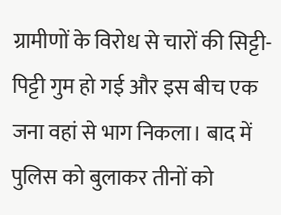ग्रामीणों के विरोध से चारों की सिट्टी-पिट्टी गुम हो गई और इस बीच एक जना वहां से भाग निकला। बाद में पुलिस को बुलाकर तीनों को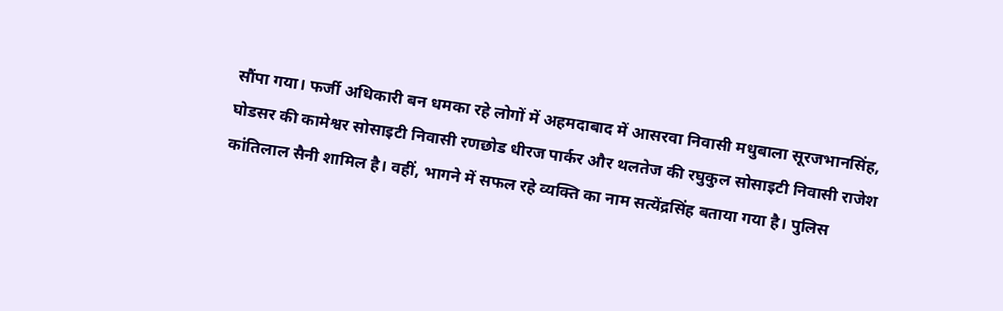सौंपा गया। फर्जी अधिकारी बन धमका रहे लोगों में अहमदाबाद में आसरवा निवासी मधुबाला सूरजभानसिंह, घोडसर की कामेश्वर सोसाइटी निवासी रणछोड धीरज पार्कर और थलतेज की रघुकुल सोसाइटी निवासी राजेश कांतिलाल सैनी शामिल है। वहीं, भागने में सफल रहे व्यक्ति का नाम सत्येंद्रसिंह बताया गया है। पुलिस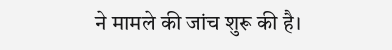ने मामले की जांच शुरू की है।